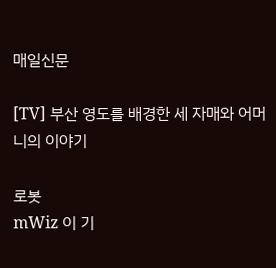매일신문

[TV] 부산 영도를 배경한 세 자매와 어머니의 이야기

로봇
mWiz 이 기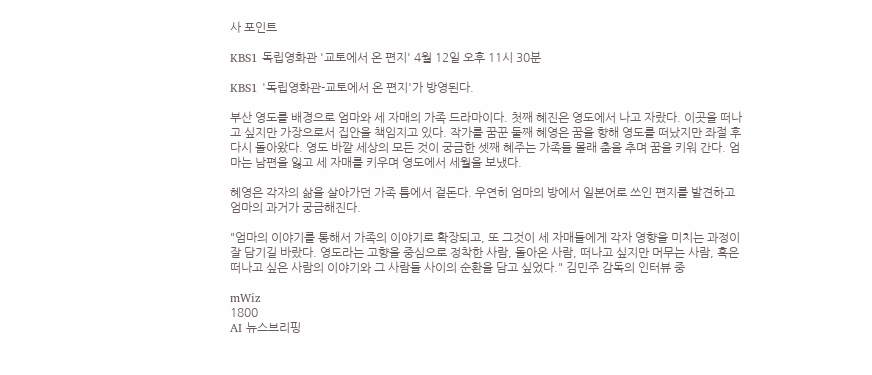사 포인트

KBS1 독립영화관 '교토에서 온 편지' 4월 12일 오후 11시 30분

KBS1 '독립영화관-교토에서 온 편지'가 방영된다.

부산 영도를 배경으로 엄마와 세 자매의 가족 드라마이다. 첫째 혜진은 영도에서 나고 자랐다. 이곳을 떠나고 싶지만 가장으로서 집안을 책임지고 있다. 작가를 꿈꾼 둘째 혜영은 꿈을 향해 영도를 떠났지만 좌절 후 다시 돌아왔다. 영도 바깥 세상의 모든 것이 궁금한 셋째 혜주는 가족들 몰래 춤을 추며 꿈을 키워 간다. 엄마는 남편을 잃고 세 자매를 키우며 영도에서 세월을 보냈다.

혜영은 각자의 삶을 살아가던 가족 틈에서 겉돈다. 우연히 엄마의 방에서 일본어로 쓰인 편지를 발견하고 엄마의 과거가 궁금해진다.

"엄마의 이야기를 통해서 가족의 이야기로 확장되고, 또 그것이 세 자매들에게 각자 영향을 미치는 과정이 잘 담기길 바랐다. 영도라는 고향을 중심으로 정착한 사람, 돌아온 사람, 떠나고 싶지만 머무는 사람, 혹은 떠나고 싶은 사람의 이야기와 그 사람들 사이의 순환을 담고 싶었다." 김민주 감독의 인터뷰 중

mWiz
1800
AI 뉴스브리핑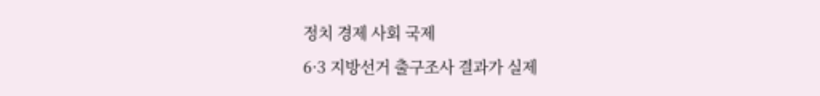정치 경제 사회 국제
6·3 지방선거 출구조사 결과가 실제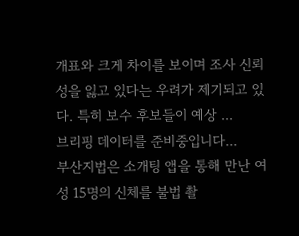개표와 크게 차이를 보이며 조사 신뢰성을 잃고 있다는 우려가 제기되고 있다. 특히 보수 후보들이 예상 ...
브리핑 데이터를 준비중입니다...
부산지법은 소개팅 앱을 통해 만난 여성 15명의 신체를 불법 촬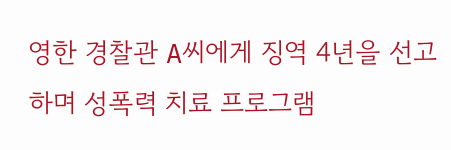영한 경찰관 A씨에게 징역 4년을 선고하며 성폭력 치료 프로그램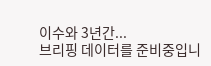이수와 3년간...
브리핑 데이터를 준비중입니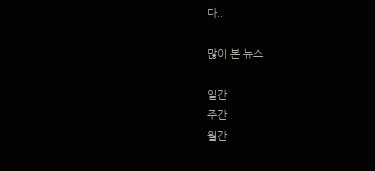다..

많이 본 뉴스

일간
주간
월간